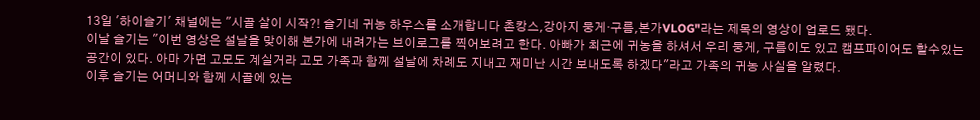13일 '하이슬기' 채널에는 "시골 살이 시작?! 슬기네 귀농 하우스를 소개합니다 촌캉스,강아지 뭉게·구름,본가VLOG"라는 제목의 영상이 업로드 됐다.
이날 슬기는 "이번 영상은 설날을 맞이해 본가에 내려가는 브이로그를 찍어보려고 한다. 아빠가 최근에 귀농을 하셔서 우리 뭉게, 구름이도 있고 캠프파이어도 할수있는 공간이 있다. 아마 가면 고모도 계실거라 고모 가족과 함께 설날에 차례도 지내고 재미난 시간 보내도록 하겠다"라고 가족의 귀농 사실을 알렸다.
이후 슬기는 어머니와 함께 시골에 있는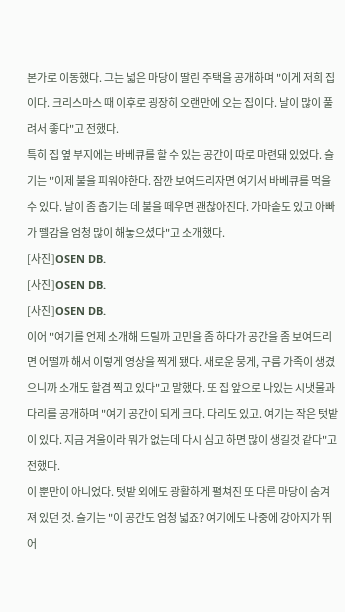본가로 이동했다. 그는 넓은 마당이 딸린 주택을 공개하며 "이게 저희 집이다. 크리스마스 때 이후로 굉장히 오랜만에 오는 집이다. 날이 많이 풀려서 좋다"고 전했다.
특히 집 옆 부지에는 바베큐를 할 수 있는 공간이 따로 마련돼 있었다. 슬기는 "이제 불을 피워야한다. 잠깐 보여드리자면 여기서 바베큐를 먹을수 있다. 날이 좀 춥기는 데 불을 떼우면 괜찮아진다. 가마솥도 있고 아빠가 뗄감을 엄청 많이 해놓으셨다"고 소개했다.
[사진]OSEN DB.
[사진]OSEN DB.
[사진]OSEN DB.
이어 "여기를 언제 소개해 드릴까 고민을 좀 하다가 공간을 좀 보여드리면 어떨까 해서 이렇게 영상을 찍게 됐다. 새로운 뭉게, 구름 가족이 생겼으니까 소개도 할겸 찍고 있다"고 말했다. 또 집 앞으로 나있는 시냇물과 다리를 공개하며 "여기 공간이 되게 크다. 다리도 있고. 여기는 작은 텃밭이 있다. 지금 겨울이라 뭐가 없는데 다시 심고 하면 많이 생길것 같다"고 전했다.
이 뿐만이 아니었다. 텃밭 외에도 광활하게 펼쳐진 또 다른 마당이 숨겨져 있던 것. 슬기는 "이 공간도 엄청 넓죠? 여기에도 나중에 강아지가 뛰어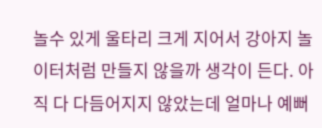놀수 있게 울타리 크게 지어서 강아지 놀이터처럼 만들지 않을까 생각이 든다. 아직 다 다듬어지지 않았는데 얼마나 예뻐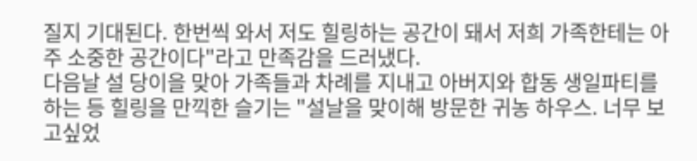질지 기대된다. 한번씩 와서 저도 힐링하는 공간이 돼서 저희 가족한테는 아주 소중한 공간이다"라고 만족감을 드러냈다.
다음날 설 당이을 맞아 가족들과 차례를 지내고 아버지와 합동 생일파티를 하는 등 힐링을 만끽한 슬기는 "설날을 맞이해 방문한 귀농 하우스. 너무 보고싶었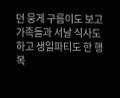던 뭉게 구름이도 보고 가족들과 서날 식사도 하고 생일파티도 한 행복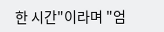한 시간"이라며 "엄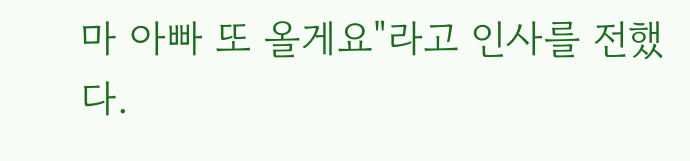마 아빠 또 올게요"라고 인사를 전했다.